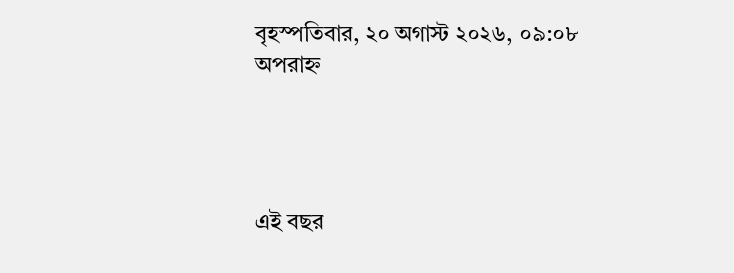বৃহস্পতিবার, ২০ অগাস্ট ২০২৬, ০৯:০৮ অপরাহ্ন




এই বছর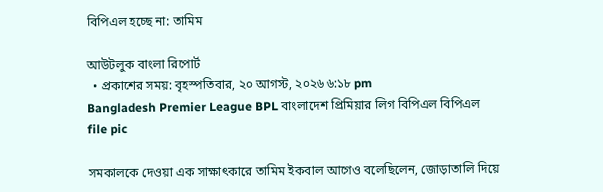বিপিএল হচ্ছে না: তামিম

আউটলুক বাংলা রিপোর্ট
  • প্রকাশের সময়: বৃহস্পতিবার, ২০ আগস্ট, ২০২৬ ৬:১৮ pm
Bangladesh Premier League BPL বাংলাদেশ প্রিমিয়ার লিগ বিপিএল বিপিএল
file pic

সমকালকে দেওয়া এক সাক্ষাৎকারে তামিম ইকবাল আগেও বলেছিলেন, জোড়াতালি দিয়ে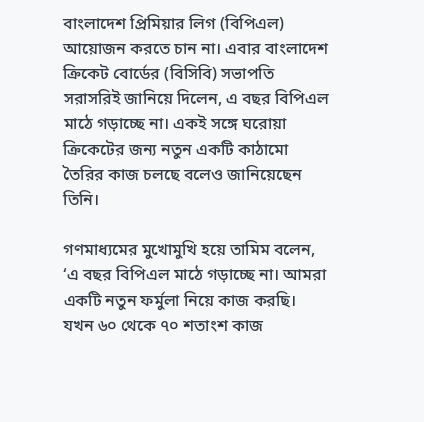বাংলাদেশ প্রিমিয়ার লিগ (বিপিএল) আয়োজন করতে চান না। এবার বাংলাদেশ ক্রিকেট বোর্ডের (বিসিবি) সভাপতি সরাসরিই জানিয়ে দিলেন, এ বছর বিপিএল মাঠে গড়াচ্ছে না। একই সঙ্গে ঘরোয়া ক্রিকেটের জন্য নতুন একটি কাঠামো তৈরির কাজ চলছে বলেও জানিয়েছেন তিনি।

গণমাধ্যমের মুখোমুখি হয়ে তামিম বলেন, ‘এ বছর বিপিএল মাঠে গড়াচ্ছে না। আমরা একটি নতুন ফর্মুলা নিয়ে কাজ করছি। যখন ৬০ থেকে ৭০ শতাংশ কাজ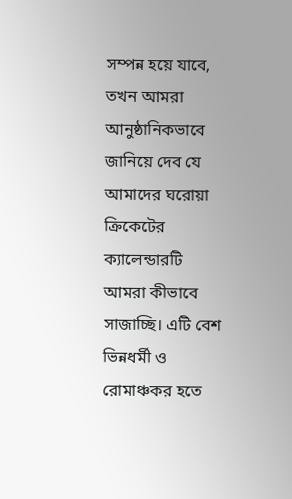সম্পন্ন হয়ে যাবে, তখন আমরা আনুষ্ঠানিকভাবে জানিয়ে দেব যে আমাদের ঘরোয়া ক্রিকেটের ক্যালেন্ডারটি আমরা কীভাবে সাজাচ্ছি। এটি বেশ ভিন্নধর্মী ও রোমাঞ্চকর হতে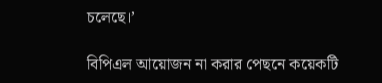চলেছে।’

বিপিএল আয়োজন না করার পেছনে কয়েকটি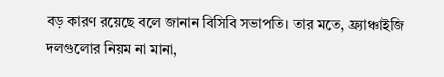বড় কারণ রয়েছে বলে জানান বিসিবি সভাপতি। তার মতে, ফ্র্যাঞ্চাইজি দলগুলোর নিয়ম না মানা,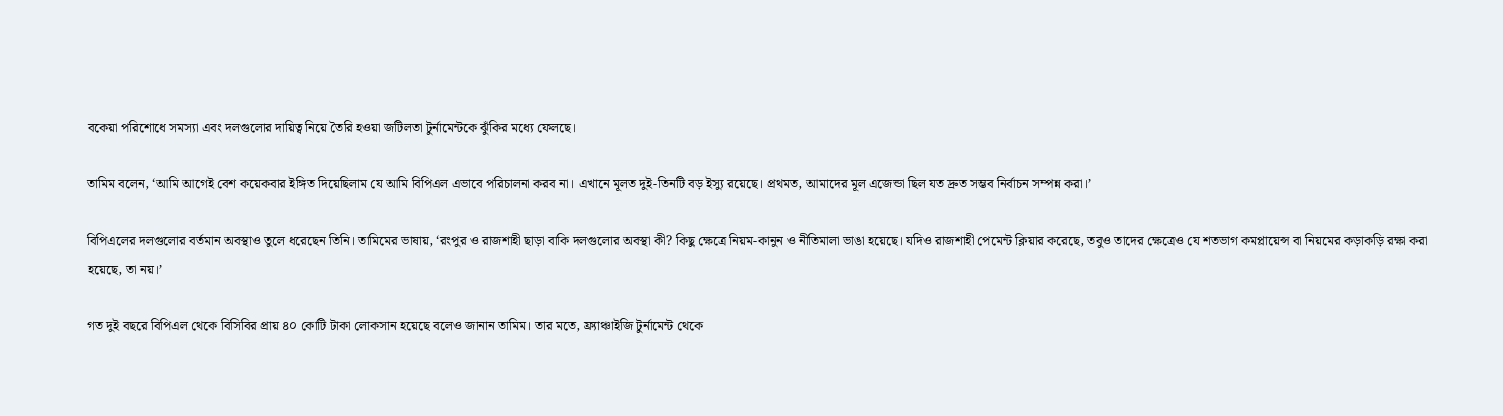বকেয়া পরিশোধে সমস্যা এবং দলগুলোর দায়িত্ব নিয়ে তৈরি হওয়া জটিলতা টুর্নামেন্টকে ঝুঁকির মধ্যে ফেলছে।

তামিম বলেন, ‘আমি আগেই বেশ কয়েকবার ইঙ্গিত দিয়েছিলাম যে আমি বিপিএল এভাবে পরিচালনা করব না। এখানে মূলত দুই-তিনটি বড় ইস্যু রয়েছে। প্রথমত, আমাদের মূল এজেন্ডা ছিল যত দ্রুত সম্ভব নির্বাচন সম্পন্ন করা।’

বিপিএলের দলগুলোর বর্তমান অবস্থাও তুলে ধরেছেন তিনি। তামিমের ভাষায়, ‘রংপুর ও রাজশাহী ছাড়া বাকি দলগুলোর অবস্থা কী? কিছু ক্ষেত্রে নিয়ম-কানুন ও নীতিমালা ভাঙা হয়েছে। যদিও রাজশাহী পেমেন্ট ক্লিয়ার করেছে, তবুও তাদের ক্ষেত্রেও যে শতভাগ কমপ্লায়েন্স বা নিয়মের কড়াকড়ি রক্ষা করা হয়েছে, তা নয়।’

গত দুই বছরে বিপিএল থেকে বিসিবির প্রায় ৪০ কোটি টাকা লোকসান হয়েছে বলেও জানান তামিম। তার মতে, ফ্র্যাঞ্চাইজি টুর্নামেন্ট থেকে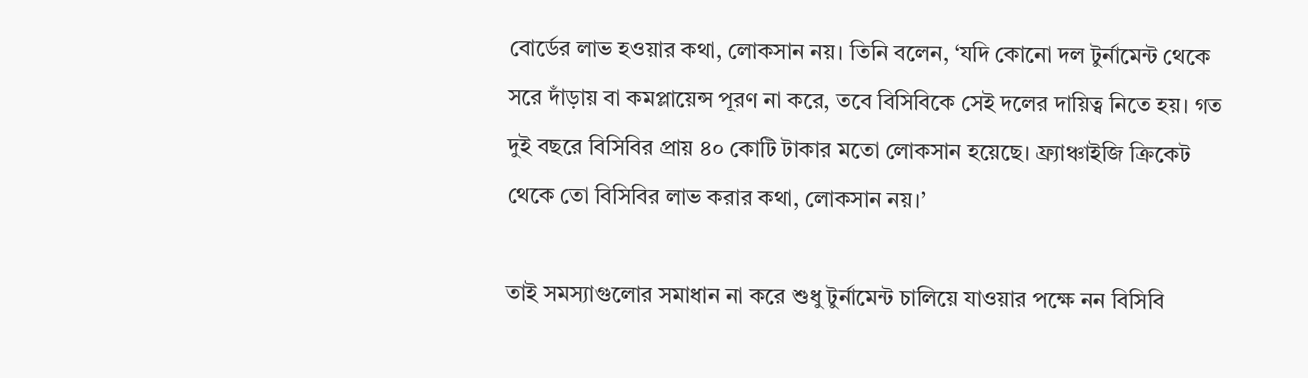বোর্ডের লাভ হওয়ার কথা, লোকসান নয়। তিনি বলেন, ‘যদি কোনো দল টুর্নামেন্ট থেকে সরে দাঁড়ায় বা কমপ্লায়েন্স পূরণ না করে, তবে বিসিবিকে সেই দলের দায়িত্ব নিতে হয়। গত দুই বছরে বিসিবির প্রায় ৪০ কোটি টাকার মতো লোকসান হয়েছে। ফ্র্যাঞ্চাইজি ক্রিকেট থেকে তো বিসিবির লাভ করার কথা, লোকসান নয়।’

তাই সমস্যাগুলোর সমাধান না করে শুধু টুর্নামেন্ট চালিয়ে যাওয়ার পক্ষে নন বিসিবি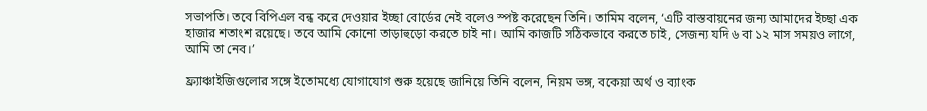সভাপতি। তবে বিপিএল বন্ধ করে দেওয়ার ইচ্ছা বোর্ডের নেই বলেও স্পষ্ট করেছেন তিনি। তামিম বলেন, ‘এটি বাস্তবায়নের জন্য আমাদের ইচ্ছা এক হাজার শতাংশ রয়েছে। তবে আমি কোনো তাড়াহুড়ো করতে চাই না। আমি কাজটি সঠিকভাবে করতে চাই, সেজন্য যদি ৬ বা ১২ মাস সময়ও লাগে, আমি তা নেব।’

ফ্র্যাঞ্চাইজিগুলোর সঙ্গে ইতোমধ্যে যোগাযোগ শুরু হয়েছে জানিয়ে তিনি বলেন, নিয়ম ভঙ্গ, বকেয়া অর্থ ও ব্যাংক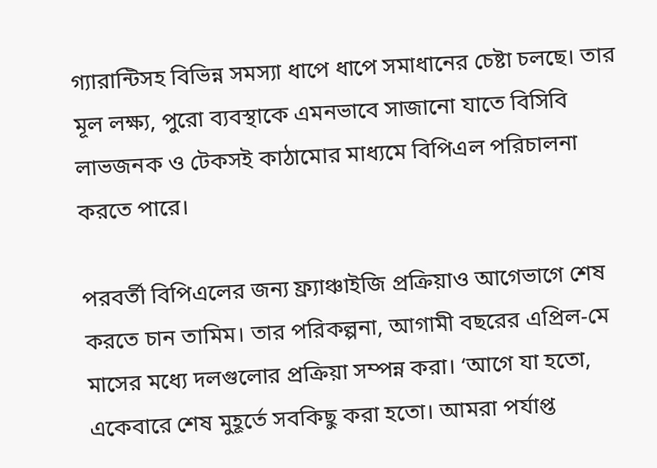গ্যারান্টিসহ বিভিন্ন সমস্যা ধাপে ধাপে সমাধানের চেষ্টা চলছে। তার মূল লক্ষ্য, পুরো ব্যবস্থাকে এমনভাবে সাজানো যাতে বিসিবি লাভজনক ও টেকসই কাঠামোর মাধ্যমে বিপিএল পরিচালনা করতে পারে।

পরবর্তী বিপিএলের জন্য ফ্র্যাঞ্চাইজি প্রক্রিয়াও আগেভাগে শেষ করতে চান তামিম। তার পরিকল্পনা, আগামী বছরের এপ্রিল-মে মাসের মধ্যে দলগুলোর প্রক্রিয়া সম্পন্ন করা। ‘আগে যা হতো, একেবারে শেষ মুহূর্তে সবকিছু করা হতো। আমরা পর্যাপ্ত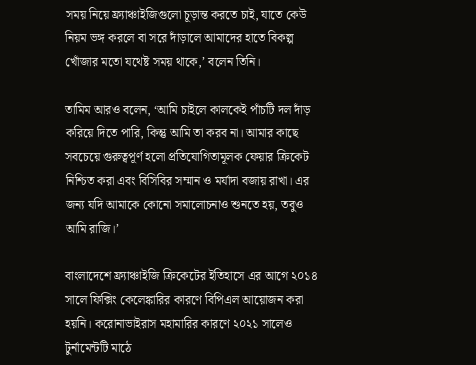সময় নিয়ে ফ্র্যাঞ্চাইজিগুলো চূড়ান্ত করতে চাই, যাতে কেউ নিয়ম ভঙ্গ করলে বা সরে দাঁড়ালে আমাদের হাতে বিকল্প খোঁজার মতো যথেষ্ট সময় থাকে,’ বলেন তিনি।

তামিম আরও বলেন, ‘আমি চাইলে কালকেই পাঁচটি দল দাঁড় করিয়ে দিতে পারি, কিন্তু আমি তা করব না। আমার কাছে সবচেয়ে গুরুত্বপূর্ণ হলো প্রতিযোগিতামূলক ফেয়ার ক্রিকেট নিশ্চিত করা এবং বিসিবির সম্মান ও মর্যাদা বজায় রাখা। এর জন্য যদি আমাকে কোনো সমালোচনাও শুনতে হয়, তবুও আমি রাজি।’

বাংলাদেশে ফ্র্যাঞ্চাইজি ক্রিকেটের ইতিহাসে এর আগে ২০১৪ সালে ফিক্সিং কেলেঙ্কারির কারণে বিপিএল আয়োজন করা হয়নি। করোনাভাইরাস মহামারির কারণে ২০২১ সালেও টুর্নামেন্টটি মাঠে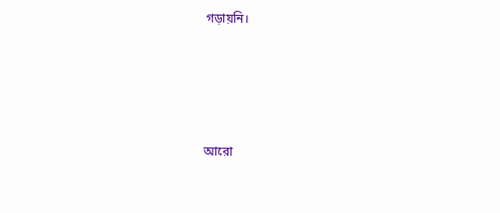গড়ায়নি।




আরো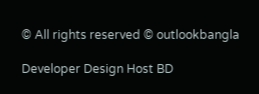© All rights reserved © outlookbangla

Developer Design Host BD